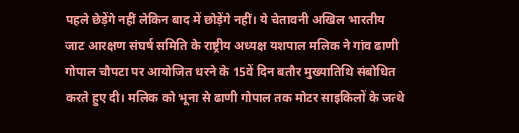पहले छेड़ेंगे नहीं लेकिन बाद में छोड़ेंगे नहीं। ये चेतावनी अखिल भारतीय जाट आरक्षण संघर्ष समिति के राष्ट्रीय अध्यक्ष यशपाल मलिक ने गांव ढाणी गोपाल चौपटा पर आयोजित धरने के 15वें दिन बतौर मुख्यातिथि संबोधित करते हुए दी। मलिक को भूना से ढाणी गोपाल तक मोटर साइकिलों के जत्थे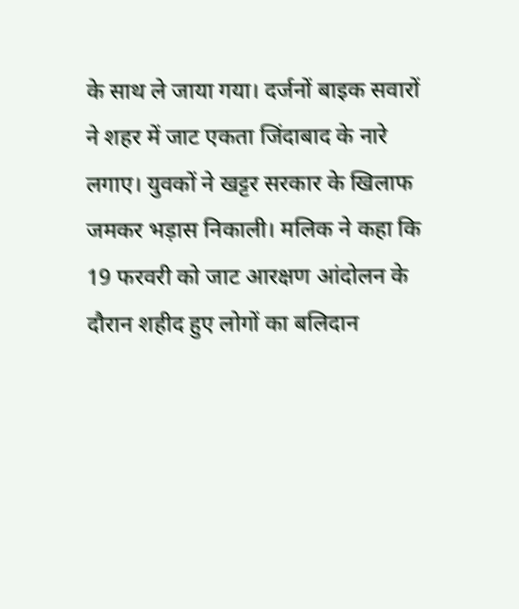के साथ ले जाया गया। दर्जनों बाइक सवारों ने शहर में जाट एकता जिंदाबाद के नारे लगाए। युवकों ने खट्टर सरकार के खिलाफ जमकर भड़ास निकाली। मलिक ने कहा कि 19 फरवरी को जाट आरक्षण आंदोलन के दौरान शहीद हुए लोगों का बलिदान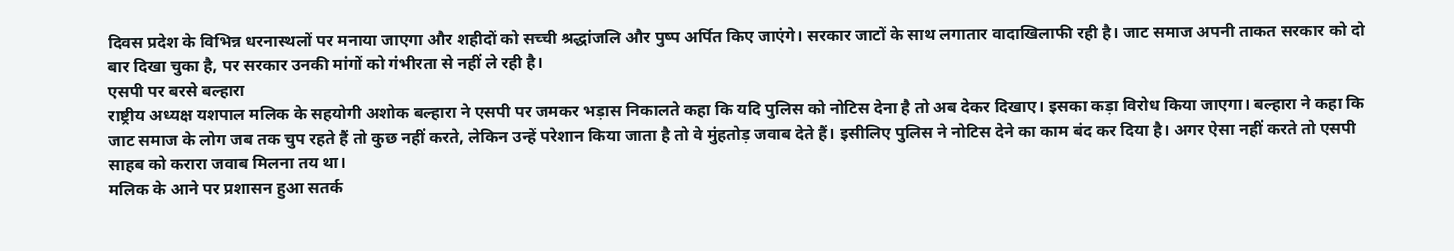दिवस प्रदेश के विभिन्न धरनास्थलों पर मनाया जाएगा और शहीदों को सच्ची श्रद्धांजलि और पुष्प अर्पित किए जाएंगे। सरकार जाटों के साथ लगातार वादाखिलाफी रही है। जाट समाज अपनी ताकत सरकार को दो बार दिखा चुका है, पर सरकार उनकी मांगों को गंभीरता से नहीं ले रही है।
एसपी पर बरसे बल्हारा
राष्ट्रीय अध्यक्ष यशपाल मलिक के सहयोगी अशोक बल्हारा ने एसपी पर जमकर भड़ास निकालते कहा कि यदि पुलिस को नोटिस देना है तो अब देकर दिखाए। इसका कड़ा विरोध किया जाएगा। बल्हारा ने कहा कि जाट समाज के लोग जब तक चुप रहते हैं तो कुछ नहीं करते, लेकिन उन्हें परेशान किया जाता है तो वे मुंहतोड़ जवाब देते हैं। इसीलिए पुलिस ने नोटिस देने का काम बंद कर दिया है। अगर ऐसा नहीं करते तो एसपी साहब को करारा जवाब मिलना तय था।
मलिक के आने पर प्रशासन हुआ सतर्क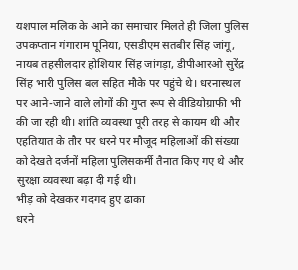यशपाल मलिक के आने का समाचार मिलते ही जिला पुलिस उपकप्तान गंगाराम पूनिया, एसडीएम सतबीर सिंह जांगू, नायब तहसीलदार होशियार सिंह जांगड़ा, डीपीआरओ सुरेंद्र सिंह भारी पुलिस बल सहित मौके पर पहुंचे थे। धरनास्थल पर आने-जाने वाले लोगों की गुप्त रूप से वीडियोग्राफी भी की जा रही थी। शांति व्यवस्था पूरी तरह से कायम थी और एहतियात के तौर पर धरने पर मौजूद महिलाओं की संख्या को देखते दर्जनों महिला पुलिसकर्मी तैनात किए गए थे और सुरक्षा व्यवस्था बढ़ा दी गई थी।
भीड़ को देखकर गदगद हुए ढाका
धरने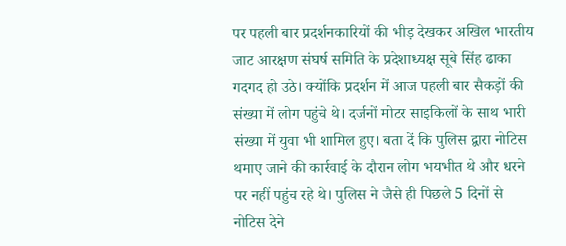पर पहली बार प्रदर्शनकारियों की भीड़ देखकर अखिल भारतीय जाट आरक्षण संघर्ष समिति के प्रदेशाध्यक्ष सूबे सिंह ढाका गदगद हो उठे। क्योंकि प्रदर्शन में आज पहली बार सैकड़ों की संख्या में लोग पहुंचे थे। दर्जनों मोटर साइकिलों के साथ भारी संख्या में युवा भी शामिल हुए। बता दें कि पुलिस द्वारा नोटिस थमाए जाने की कार्रवाई के दौरान लोग भयभीत थे और धरने पर नहीं पहुंच रहे थे। पुलिस ने जैसे ही पिछले 5 दिनों से नोटिस देने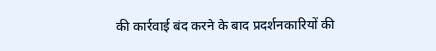की कार्रवाई बंद करने के बाद प्रदर्शनकारियों की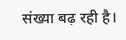संख्या बढ़ रही है।